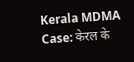Kerala MDMA Case: केरल के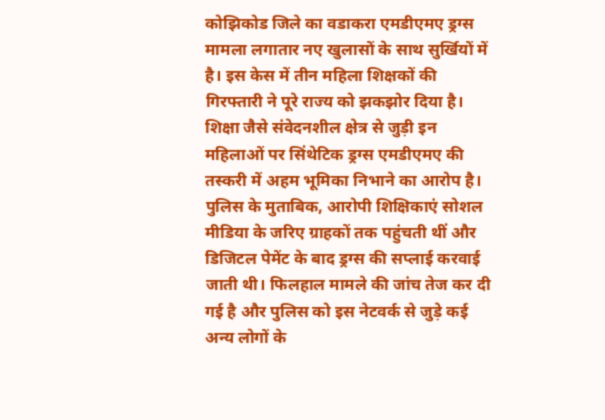कोझिकोड जिले का वडाकरा एमडीएमए ड्रग्स मामला लगातार नए खुलासों के साथ सुर्खियों में है। इस केस में तीन महिला शिक्षकों की गिरफ्तारी ने पूरे राज्य को झकझोर दिया है। शिक्षा जैसे संवेदनशील क्षेत्र से जुड़ी इन महिलाओं पर सिंथेटिक ड्रग्स एमडीएमए की तस्करी में अहम भूमिका निभाने का आरोप है। पुलिस के मुताबिक, आरोपी शिक्षिकाएं सोशल मीडिया के जरिए ग्राहकों तक पहुंचती थीं और डिजिटल पेमेंट के बाद ड्रग्स की सप्लाई करवाई जाती थी। फिलहाल मामले की जांच तेज कर दी गई है और पुलिस को इस नेटवर्क से जुड़े कई अन्य लोगों के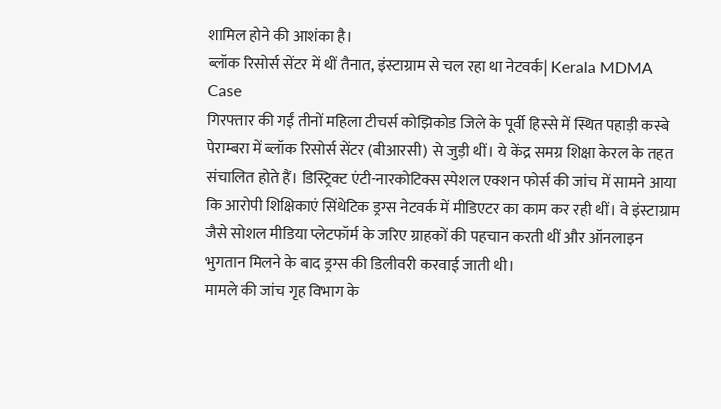शामिल होने की आशंका है।
ब्लॉक रिसोर्स सेंटर में थीं तैनात, इंस्टाग्राम से चल रहा था नेटवर्क| Kerala MDMA Case
गिरफ्तार की गईं तीनों महिला टीचर्स कोझिकोड जिले के पूर्वी हिस्से में स्थित पहाड़ी कस्बे पेराम्बरा में ब्लॉक रिसोर्स सेंटर (बीआरसी) से जुड़ी थीं। ये केंद्र समग्र शिक्षा केरल के तहत संचालित होते हैं। डिस्ट्रिक्ट एंटी-नारकोटिक्स स्पेशल एक्शन फोर्स की जांच में सामने आया कि आरोपी शिक्षिकाएं सिंथेटिक ड्रग्स नेटवर्क में मीडिएटर का काम कर रही थीं। वे इंस्टाग्राम जैसे सोशल मीडिया प्लेटफॉर्म के जरिए ग्राहकों की पहचान करती थीं और ऑनलाइन भुगतान मिलने के बाद ड्रग्स की डिलीवरी करवाई जाती थी।
मामले की जांच गृह विभाग के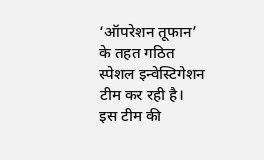‘ऑपरेशन तूफान’ के तहत गठित स्पेशल इन्वेस्टिगेशन टीम कर रही है। इस टीम की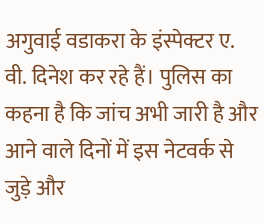अगुवाई वडाकरा के इंस्पेक्टर ए. वी. दिनेश कर रहे हैं। पुलिस का कहना है कि जांच अभी जारी है और आने वाले दिनों में इस नेटवर्क से जुड़े और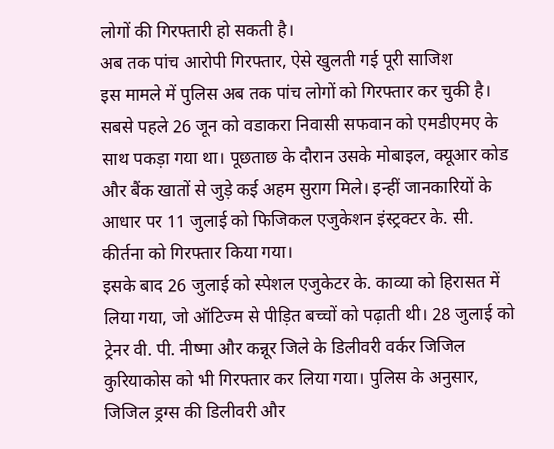लोगों की गिरफ्तारी हो सकती है।
अब तक पांच आरोपी गिरफ्तार, ऐसे खुलती गई पूरी साजिश
इस मामले में पुलिस अब तक पांच लोगों को गिरफ्तार कर चुकी है। सबसे पहले 26 जून को वडाकरा निवासी सफवान को एमडीएमए के साथ पकड़ा गया था। पूछताछ के दौरान उसके मोबाइल, क्यूआर कोड और बैंक खातों से जुड़े कई अहम सुराग मिले। इन्हीं जानकारियों के आधार पर 11 जुलाई को फिजिकल एजुकेशन इंस्ट्रक्टर के. सी. कीर्तना को गिरफ्तार किया गया।
इसके बाद 26 जुलाई को स्पेशल एजुकेटर के. काव्या को हिरासत में लिया गया, जो ऑटिज्म से पीड़ित बच्चों को पढ़ाती थी। 28 जुलाई को ट्रेनर वी. पी. नीष्मा और कन्नूर जिले के डिलीवरी वर्कर जिजिल कुरियाकोस को भी गिरफ्तार कर लिया गया। पुलिस के अनुसार, जिजिल ड्रग्स की डिलीवरी और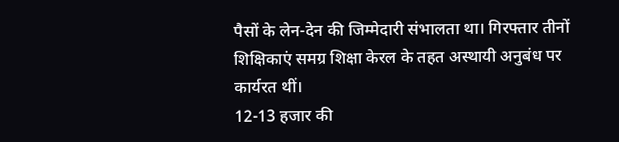पैसों के लेन-देन की जिम्मेदारी संभालता था। गिरफ्तार तीनों शिक्षिकाएं समग्र शिक्षा केरल के तहत अस्थायी अनुबंध पर कार्यरत थीं।
12-13 हजार की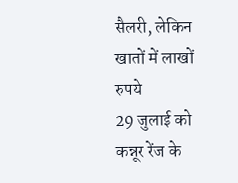सैलरी, लेकिन खातों में लाखों रुपये
29 जुलाई को कन्नूर रेंज के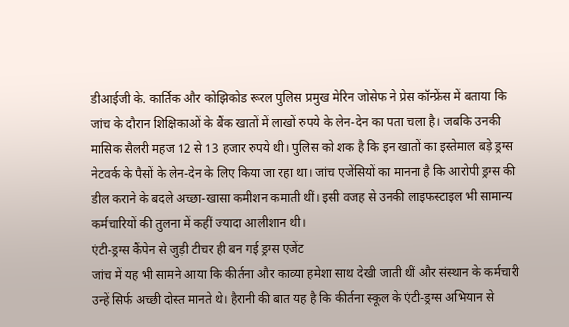डीआईजी के. कार्तिक और कोझिकोड रूरल पुलिस प्रमुख मेरिन जोसेफ ने प्रेस कॉन्फ्रेंस में बताया कि जांच के दौरान शिक्षिकाओं के बैंक खातों में लाखों रुपये के लेन-देन का पता चला है। जबकि उनकी मासिक सैलरी महज 12 से 13 हजार रुपये थी। पुलिस को शक है कि इन खातों का इस्तेमाल बड़े ड्रग्स नेटवर्क के पैसों के लेन-देन के लिए किया जा रहा था। जांच एजेंसियों का मानना है कि आरोपी ड्रग्स की डील कराने के बदले अच्छा-खासा कमीशन कमाती थीं। इसी वजह से उनकी लाइफस्टाइल भी सामान्य कर्मचारियों की तुलना में कहीं ज्यादा आलीशान थी।
एंटी-ड्रग्स कैंपेन से जुड़ी टीचर ही बन गई ड्रग्स एजेंट
जांच में यह भी सामने आया कि कीर्तना और काव्या हमेशा साथ देखी जाती थीं और संस्थान के कर्मचारी उन्हें सिर्फ अच्छी दोस्त मानते थे। हैरानी की बात यह है कि कीर्तना स्कूल के एंटी-ड्रग्स अभियान से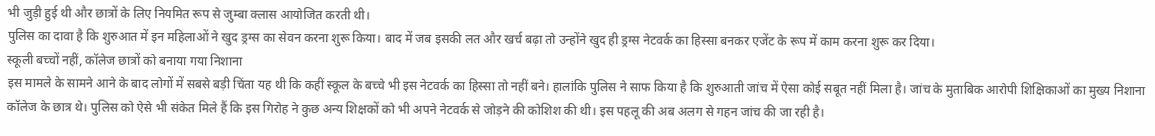भी जुड़ी हुई थी और छात्रों के लिए नियमित रूप से जुम्बा क्लास आयोजित करती थी।
पुलिस का दावा है कि शुरुआत में इन महिलाओं ने खुद ड्रग्स का सेवन करना शुरू किया। बाद में जब इसकी लत और खर्च बढ़ा तो उन्होंने खुद ही ड्रग्स नेटवर्क का हिस्सा बनकर एजेंट के रूप में काम करना शुरू कर दिया।
स्कूली बच्चों नहीं, कॉलेज छात्रों को बनाया गया निशाना
इस मामले के सामने आने के बाद लोगों में सबसे बड़ी चिंता यह थी कि कहीं स्कूल के बच्चे भी इस नेटवर्क का हिस्सा तो नहीं बने। हालांकि पुलिस ने साफ किया है कि शुरुआती जांच में ऐसा कोई सबूत नहीं मिला है। जांच के मुताबिक आरोपी शिक्षिकाओं का मुख्य निशाना कॉलेज के छात्र थे। पुलिस को ऐसे भी संकेत मिले हैं कि इस गिरोह ने कुछ अन्य शिक्षकों को भी अपने नेटवर्क से जोड़ने की कोशिश की थी। इस पहलू की अब अलग से गहन जांच की जा रही है।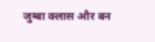जुम्बा क्लास और बन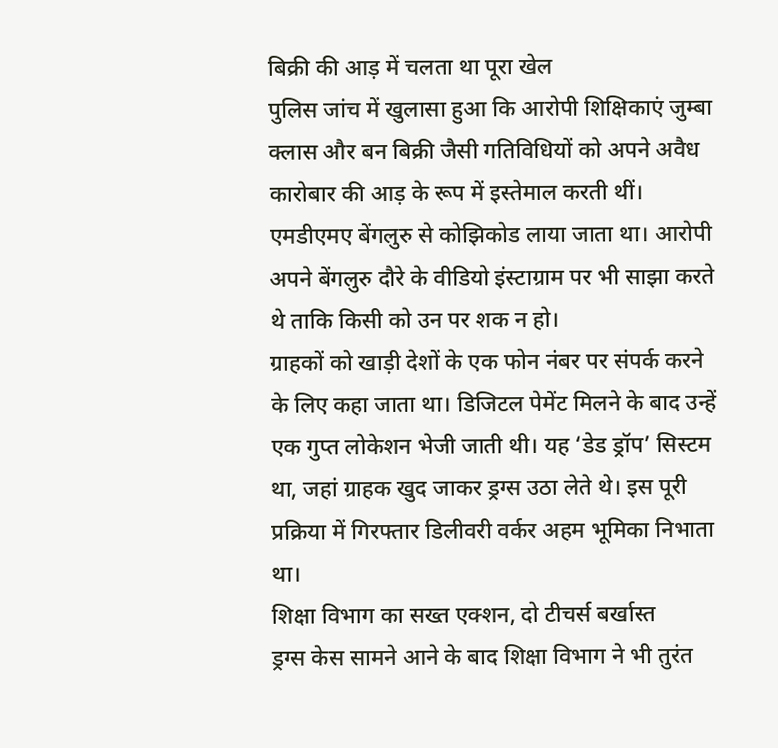बिक्री की आड़ में चलता था पूरा खेल
पुलिस जांच में खुलासा हुआ कि आरोपी शिक्षिकाएं जुम्बा क्लास और बन बिक्री जैसी गतिविधियों को अपने अवैध कारोबार की आड़ के रूप में इस्तेमाल करती थीं। एमडीएमए बेंगलुरु से कोझिकोड लाया जाता था। आरोपी अपने बेंगलुरु दौरे के वीडियो इंस्टाग्राम पर भी साझा करते थे ताकि किसी को उन पर शक न हो।
ग्राहकों को खाड़ी देशों के एक फोन नंबर पर संपर्क करने के लिए कहा जाता था। डिजिटल पेमेंट मिलने के बाद उन्हें एक गुप्त लोकेशन भेजी जाती थी। यह ‘डेड ड्रॉप’ सिस्टम था, जहां ग्राहक खुद जाकर ड्रग्स उठा लेते थे। इस पूरी प्रक्रिया में गिरफ्तार डिलीवरी वर्कर अहम भूमिका निभाता था।
शिक्षा विभाग का सख्त एक्शन, दो टीचर्स बर्खास्त
ड्रग्स केस सामने आने के बाद शिक्षा विभाग ने भी तुरंत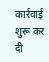कार्रवाई शुरू कर दी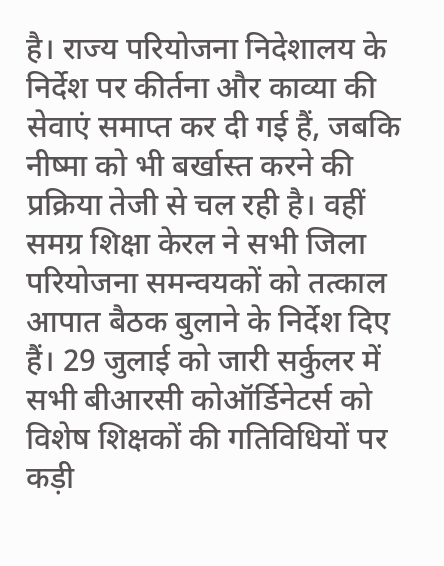है। राज्य परियोजना निदेशालय के निर्देश पर कीर्तना और काव्या की सेवाएं समाप्त कर दी गई हैं, जबकि नीष्मा को भी बर्खास्त करने की प्रक्रिया तेजी से चल रही है। वहीं समग्र शिक्षा केरल ने सभी जिला परियोजना समन्वयकों को तत्काल आपात बैठक बुलाने के निर्देश दिए हैं। 29 जुलाई को जारी सर्कुलर में सभी बीआरसी कोऑर्डिनेटर्स को विशेष शिक्षकों की गतिविधियों पर कड़ी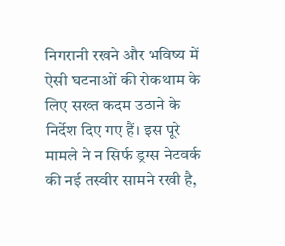निगरानी रखने और भविष्य में ऐसी घटनाओं की रोकथाम के लिए सख्त कदम उठाने के निर्देश दिए गए हैं। इस पूरे मामले ने न सिर्फ ड्रग्स नेटवर्क की नई तस्वीर सामने रखी है,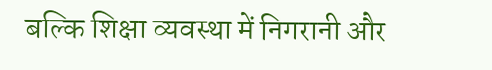बल्कि शिक्षा व्यवस्था में निगरानी और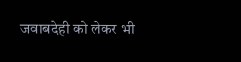जवाबदेही को लेकर भी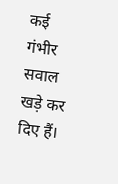कई गंभीर सवाल खड़े कर दिए हैं।